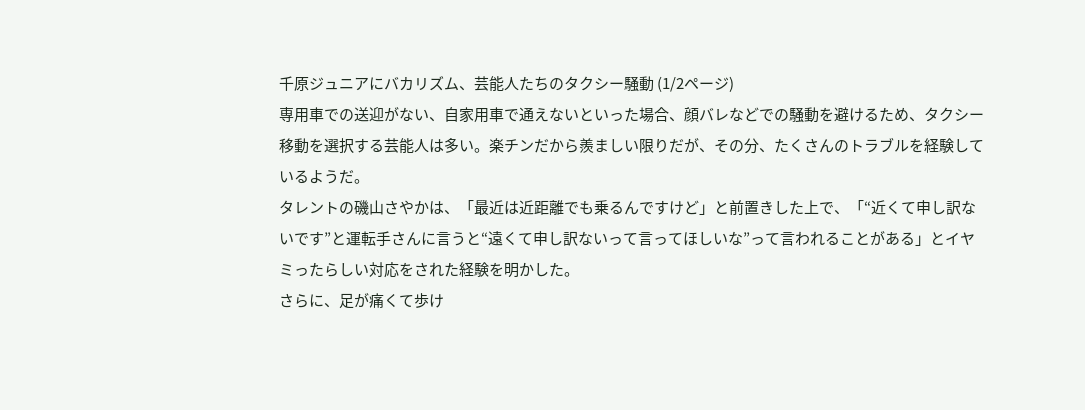千原ジュニアにバカリズム、芸能人たちのタクシー騒動 (1/2ページ)
専用車での送迎がない、自家用車で通えないといった場合、顔バレなどでの騒動を避けるため、タクシー移動を選択する芸能人は多い。楽チンだから羨ましい限りだが、その分、たくさんのトラブルを経験しているようだ。
タレントの磯山さやかは、「最近は近距離でも乗るんですけど」と前置きした上で、「“近くて申し訳ないです”と運転手さんに言うと“遠くて申し訳ないって言ってほしいな”って言われることがある」とイヤミったらしい対応をされた経験を明かした。
さらに、足が痛くて歩け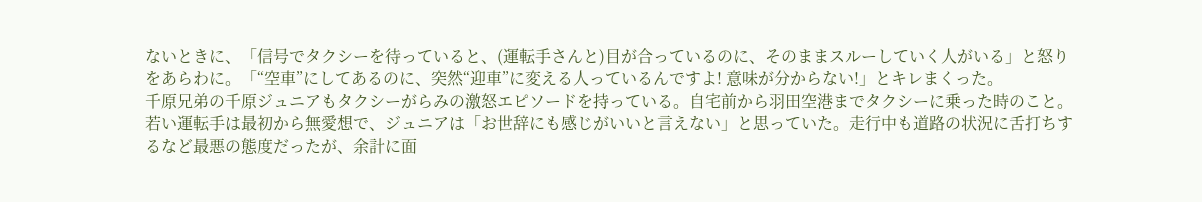ないときに、「信号でタクシーを待っていると、(運転手さんと)目が合っているのに、そのままスルーしていく人がいる」と怒りをあらわに。「“空車”にしてあるのに、突然“迎車”に変える人っているんですよ! 意味が分からない!」とキレまくった。
千原兄弟の千原ジュニアもタクシーがらみの激怒エピソードを持っている。自宅前から羽田空港までタクシーに乗った時のこと。若い運転手は最初から無愛想で、ジュニアは「お世辞にも感じがいいと言えない」と思っていた。走行中も道路の状況に舌打ちするなど最悪の態度だったが、余計に面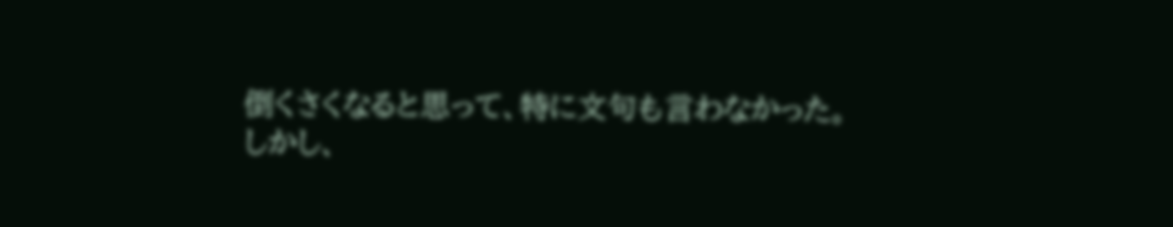倒くさくなると思って、特に文句も言わなかった。
しかし、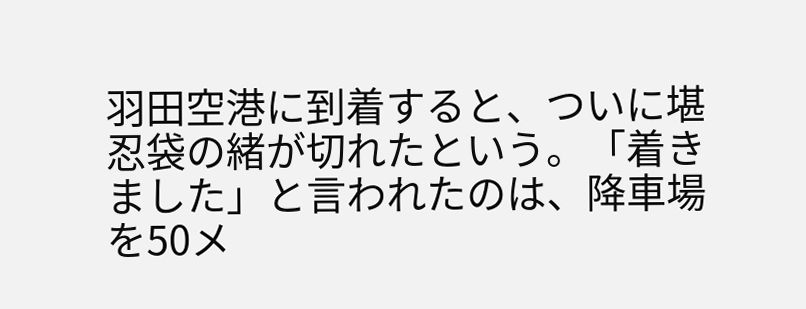羽田空港に到着すると、ついに堪忍袋の緒が切れたという。「着きました」と言われたのは、降車場を50メ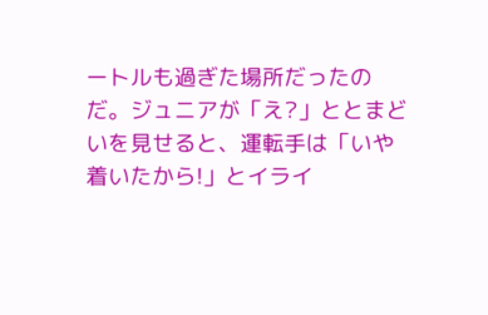ートルも過ぎた場所だったのだ。ジュニアが「え?」ととまどいを見せると、運転手は「いや着いたから!」とイライ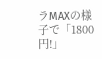ラMAXの様子で「1800円!」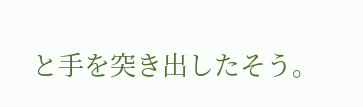と手を突き出したそう。